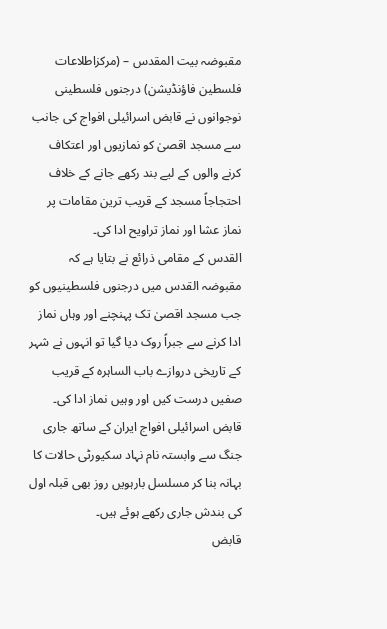مقبوضہ بیت المقدس – (مرکزاطلاعات فلسطین فاؤنڈیشن) درجنوں فلسطینی نوجوانوں نے قابض اسرائیلی افواج کی جانب سے مسجد اقصیٰ کو نمازیوں اور اعتکاف کرنے والوں کے لیے بند رکھے جانے کے خلاف احتجاجاً مسجد کے قریب ترین مقامات پر نماز عشا اور نماز تراویح ادا کی۔
القدس کے مقامی ذرائع نے بتایا ہے کہ مقبوضہ القدس میں درجنوں فلسطینیوں کو جب مسجد اقصیٰ تک پہنچنے اور وہاں نماز ادا کرنے سے جبراً روک دیا گیا تو انہوں نے شہر کے تاریخی دروازے باب الساہرہ کے قریب صفیں درست کیں اور وہیں نماز ادا کی۔
قابض اسرائیلی افواج ایران کے ساتھ جاری جنگ سے وابستہ نام نہاد سکیورٹی حالات کا بہانہ بنا کر مسلسل بارہویں روز بھی قبلہ اول کی بندش جاری رکھے ہوئے ہیں۔
قابض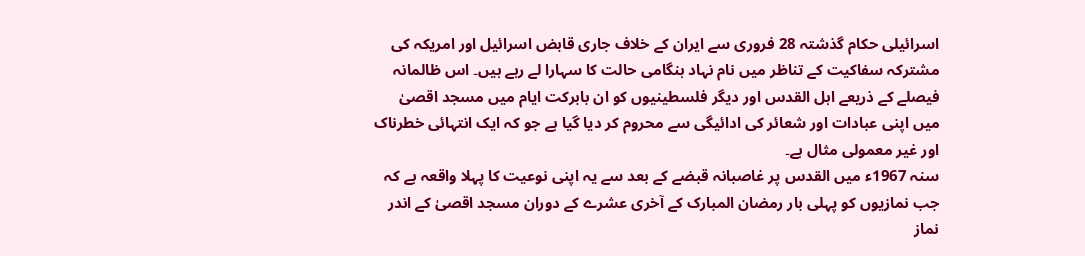اسرائیلی حکام گذشتہ 28 فروری سے ایران کے خلاف جاری قابض اسرائیل اور امریکہ کی مشترکہ سفاکیت کے تناظر میں نام نہاد ہنگامی حالت کا سہارا لے رہے ہیں۔ اس ظالمانہ فیصلے کے ذریعے اہل القدس اور دیگر فلسطینیوں کو ان بابرکت ایام میں مسجد اقصیٰ میں اپنی عبادات اور شعائر کی ادائیگی سے محروم کر دیا گیا ہے جو کہ ایک انتہائی خطرناک اور غیر معمولی مثال ہے۔
سنہ 1967ء میں القدس پر غاصبانہ قبضے کے بعد سے یہ اپنی نوعیت کا پہلا واقعہ ہے کہ جب نمازیوں کو پہلی بار رمضان المبارک کے آخری عشرے کے دوران مسجد اقصیٰ کے اندر نماز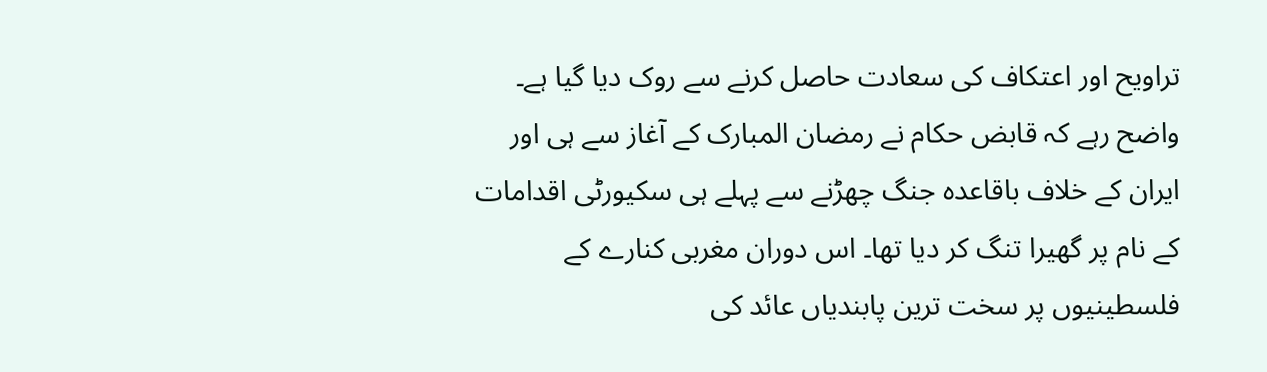تراویح اور اعتکاف کی سعادت حاصل کرنے سے روک دیا گیا ہے۔
واضح رہے کہ قابض حکام نے رمضان المبارک کے آغاز سے ہی اور ایران کے خلاف باقاعدہ جنگ چھڑنے سے پہلے ہی سکیورٹی اقدامات کے نام پر گھیرا تنگ کر دیا تھا۔ اس دوران مغربی کنارے کے فلسطینیوں پر سخت ترین پابندیاں عائد کی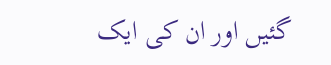گئیں اور ان کی ایک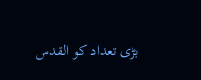بڑی تعداد کو القدس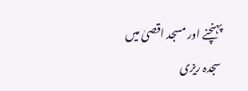پہنچنے اور مسجد اقصیٰ میں سجدہ ریزی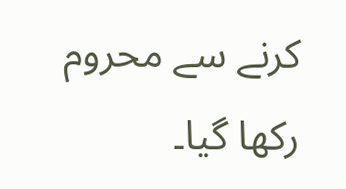کرنے سے محروم رکھا گیا۔